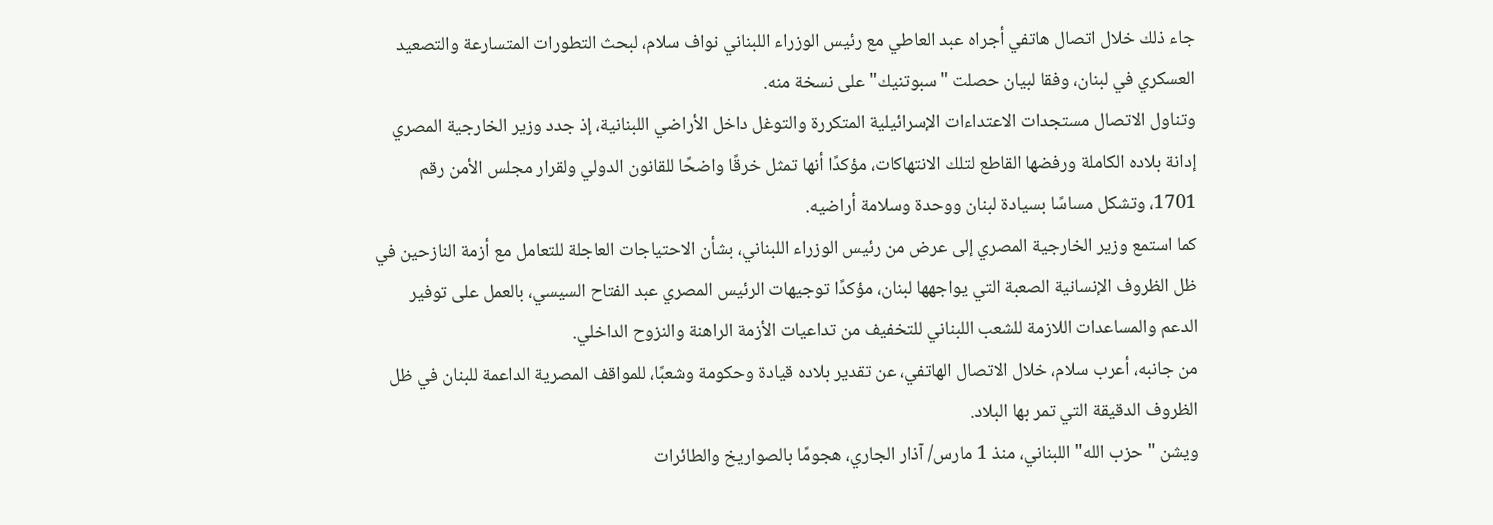جاء ذلك خلال اتصال هاتفي أجراه عبد العاطي مع رئيس الوزراء اللبناني نواف سلام، لبحث التطورات المتسارعة والتصعيد العسكري في لبنان، وفقا لبيان حصلت "سبوتنيك" على نسخة منه.
وتناول الاتصال مستجدات الاعتداءات الإسرائيلية المتكررة والتوغل داخل الأراضي اللبنانية، إذ جدد وزير الخارجية المصري إدانة بلاده الكاملة ورفضها القاطع لتلك الانتهاكات، مؤكدًا أنها تمثل خرقًا واضحًا للقانون الدولي ولقرار مجلس الأمن رقم 1701، وتشكل مساسًا بسيادة لبنان ووحدة وسلامة أراضيه.
كما استمع وزير الخارجية المصري إلى عرض من رئيس الوزراء اللبناني، بشأن الاحتياجات العاجلة للتعامل مع أزمة النازحين في ظل الظروف الإنسانية الصعبة التي يواجهها لبنان، مؤكدًا توجيهات الرئيس المصري عبد الفتاح السيسي، بالعمل على توفير الدعم والمساعدات اللازمة للشعب اللبناني للتخفيف من تداعيات الأزمة الراهنة والنزوح الداخلي.
من جانبه، أعرب سلام، خلال الاتصال الهاتفي، عن تقدير بلاده قيادة وحكومة وشعبًا، للمواقف المصرية الداعمة للبنان في ظل الظروف الدقيقة التي تمر بها البلاد.
ويشن "حزب الله" اللبناني، منذ 1 مارس/ آذار الجاري، هجومًا بالصواريخ والطائرات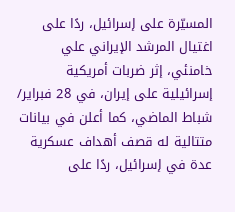المسيّرة على إسرائيل، ردًا على اغتيال المرشد الإيراني علي خامنئي، إثر ضربات أمريكية إسرائيلية على إيران، في 28 فبراير/ شباط الماضي، كما أعلن في بيانات متتالية له قصف أهداف عسكرية عدة في إسرائيل، ردًا على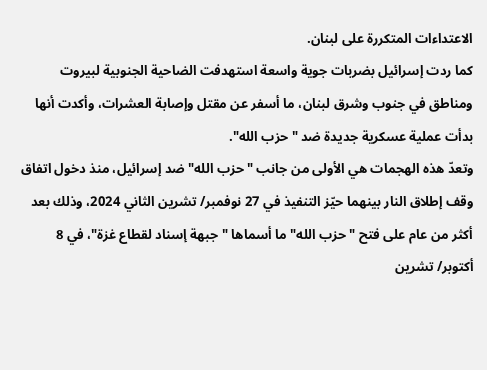الاعتداءات المتكررة على لبنان.
كما ردت إسرائيل بضربات جوية واسعة استهدفت الضاحية الجنوبية لبيروت ومناطق في جنوب وشرق لبنان، ما أسفر عن مقتل وإصابة العشرات، وأكدت أنها بدأت عملية عسكرية جديدة ضد "حزب الله".
وتعدّ هذه الهجمات هي الأولى من جانب "حزب الله" ضد إسرائيل، منذ دخول اتفاق وقف إطلاق النار بينهما حيّز التنفيذ في 27 نوفمبر/ تشرين الثاني 2024، وذلك بعد أكثر من عام على فتح "حزب الله" ما أسماها "جبهة إسناد لقطاع غزة"، في 8 أكتوبر/ تشرين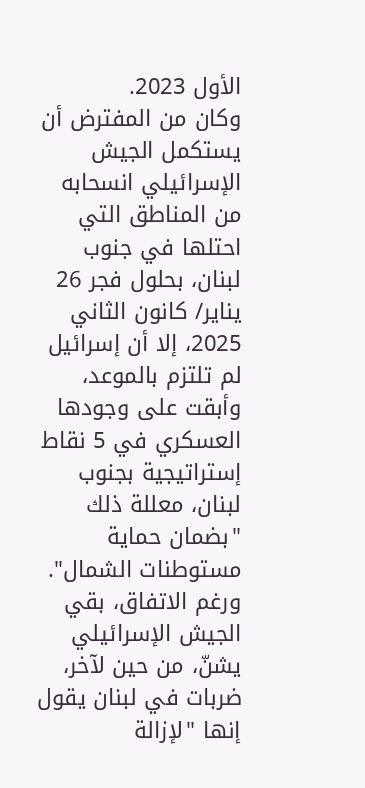الأول 2023.
وكان من المفترض أن يستكمل الجيش الإسرائيلي انسحابه من المناطق التي احتلها في جنوب لبنان، بحلول فجر 26 يناير/ كانون الثاني 2025، إلا أن إسرائيل لم تلتزم بالموعد، وأبقت على وجودها العسكري في 5 نقاط إستراتيجية بجنوب لبنان، معللة ذلك "بضمان حماية مستوطنات الشمال". ورغم الاتفاق، بقي الجيش الإسرائيلي يشنّ، من حين لآخر، ضربات في لبنان يقول إنها "لإزالة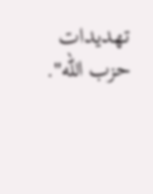تهديدات حزب الله".